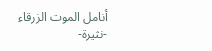أنامل الموت الزرقاء
-نثيرة-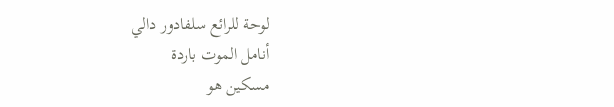لوحة للرائع سلفادور دالي
أنامل الموت باردة
مسكين هو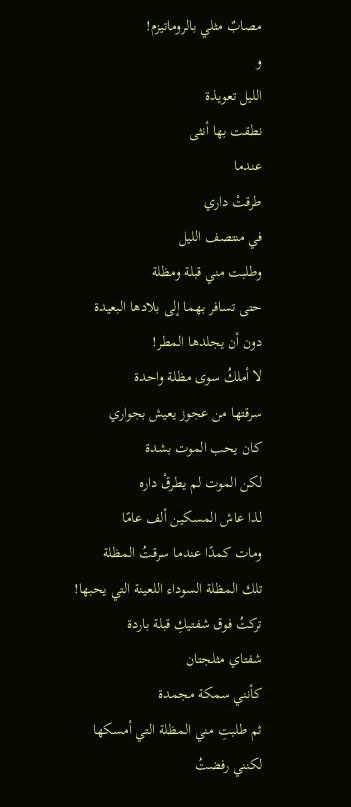مصابٌ مثلي بالروماتيزم!
و
الليل تعويذة
نطقت بها أنثى
عندما
طرقتْ داري
في منتصف الليل
وطلبت مني قبلة ومظلة
حتى تسافر بهما إلى بلادها البعيدة
دون أن يجلدها المطر!
لا أملكُ سوى مظلة واحدة
سرقتها من عجوز يعيش بجواري
كان يحب الموت بشدة
لكن الموت لم يطرقْ داره
لذا عاش المسكين ألف عامًا
ومات كمدًا عندما سرقتُ المظلة
تلك المظلة السوداء اللعينة التي يحبها!
تركتُ فوق شفتيكِ قبلة باردة
شفتاي مثلجتان
كأنني سمكة مجمدة
ثم طلبتِ مني المظلة التي أمسكها
لكنني رفضتُ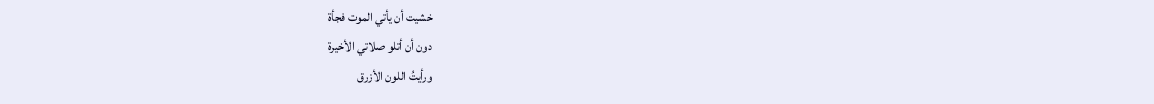خشيت أن يأتي الموت فجأة
دون أن أتلو صلاتي الأخيرة
ورأيتُ اللون الأزرق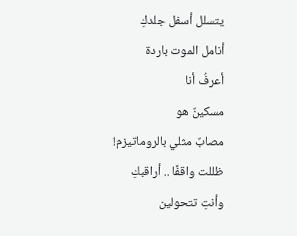يتسلل أسفل جلدكِ
أنامل الموت باردة
أعرفُ أنا
مسكينٌ هو
مصابٌ مثلي بالروماتيزم!
ظللت واقفًا .. أراقبكِ
وأنتِ تتحولين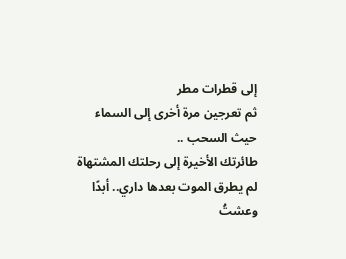إلى قطرات مطر
ثم تعرجين مرة أخرى إلى السماء
حيث السحب ..
طائرتك الأخيرة إلى رحلتك المشتهاة
لم يطرق الموت بعدها داري.. أبدًا
وعشتُ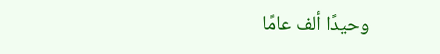وحيدًا ألف عامًا